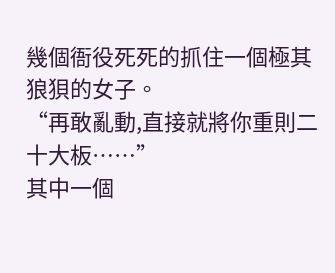幾個衙役死死的抓住一個極其狼狽的女子。
“再敢亂動,直接就將你重則二十大板……”
其中一個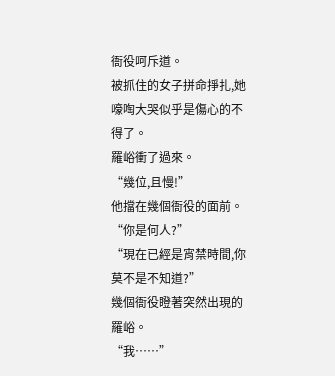衙役呵斥道。
被抓住的女子拼命掙扎,她嚎啕大哭似乎是傷心的不得了。
羅峪衝了過來。
“幾位,且慢!”
他擋在幾個衙役的面前。
“你是何人?”
“現在已經是宵禁時間,你莫不是不知道?”
幾個衙役瞪著突然出現的羅峪。
“我……”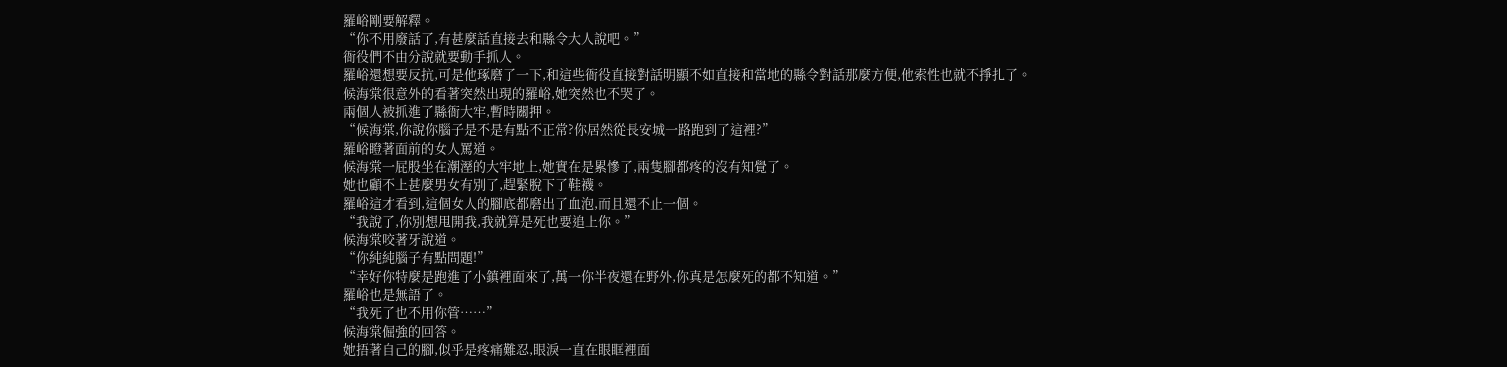羅峪剛要解釋。
“你不用廢話了,有甚麼話直接去和縣令大人說吧。”
衙役們不由分說就要動手抓人。
羅峪還想要反抗,可是他琢磨了一下,和這些衙役直接對話明顯不如直接和當地的縣令對話那麼方便,他索性也就不掙扎了。
候海棠很意外的看著突然出現的羅峪,她突然也不哭了。
兩個人被抓進了縣衙大牢,暫時關押。
“候海棠,你說你腦子是不是有點不正常?你居然從長安城一路跑到了這裡?”
羅峪瞪著面前的女人罵道。
候海棠一屁股坐在潮溼的大牢地上,她實在是累慘了,兩隻腳都疼的沒有知覺了。
她也顧不上甚麼男女有別了,趕緊脫下了鞋襪。
羅峪這才看到,這個女人的腳底都磨出了血泡,而且還不止一個。
“我說了,你別想甩開我,我就算是死也要追上你。”
候海棠咬著牙說道。
“你純純腦子有點問題!”
“幸好你特麼是跑進了小鎮裡面來了,萬一你半夜還在野外,你真是怎麼死的都不知道。”
羅峪也是無語了。
“我死了也不用你管……”
候海棠倔強的回答。
她捂著自己的腳,似乎是疼痛難忍,眼淚一直在眼眶裡面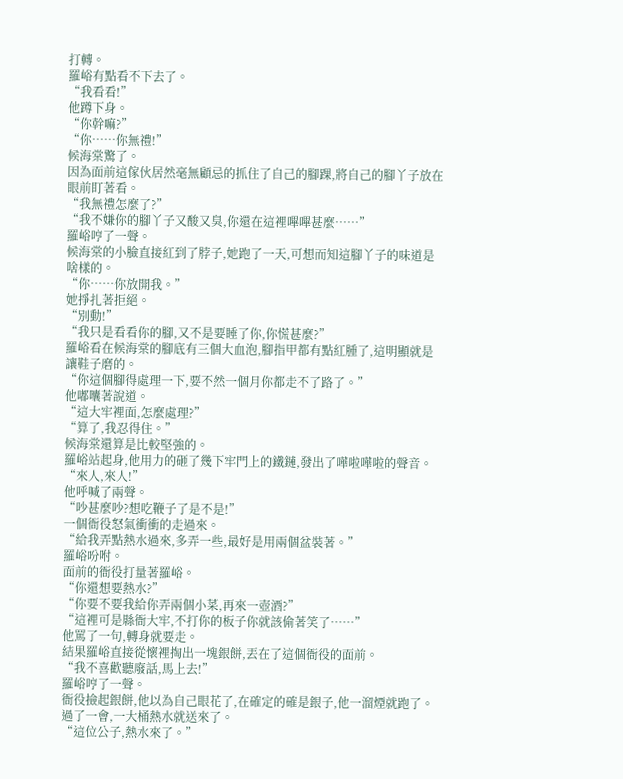打轉。
羅峪有點看不下去了。
“我看看!”
他蹲下身。
“你幹嘛?”
“你……你無禮!”
候海棠驚了。
因為面前這傢伙居然毫無顧忌的抓住了自己的腳踝,將自己的腳丫子放在眼前盯著看。
“我無禮怎麼了?”
“我不嫌你的腳丫子又酸又臭,你還在這裡嗶嗶甚麼……”
羅峪哼了一聲。
候海棠的小臉直接紅到了脖子,她跑了一天,可想而知這腳丫子的味道是啥樣的。
“你……你放開我。”
她掙扎著拒絕。
“別動!”
“我只是看看你的腳,又不是要睡了你,你慌甚麼?”
羅峪看在候海棠的腳底有三個大血泡,腳指甲都有點紅腫了,這明顯就是讓鞋子磨的。
“你這個腳得處理一下,要不然一個月你都走不了路了。”
他嘟囔著說道。
“這大牢裡面,怎麼處理?”
“算了,我忍得住。”
候海棠還算是比較堅強的。
羅峪站起身,他用力的砸了幾下牢門上的鐵鏈,發出了嘩啦嘩啦的聲音。
“來人,來人!”
他呼喊了兩聲。
“吵甚麼吵?想吃鞭子了是不是!”
一個衙役怒氣衝衝的走過來。
“給我弄點熱水過來,多弄一些,最好是用兩個盆裝著。”
羅峪吩咐。
面前的衙役打量著羅峪。
“你還想要熱水?”
“你要不要我給你弄兩個小菜,再來一壺酒?”
“這裡可是縣衙大牢,不打你的板子你就該偷著笑了……”
他罵了一句,轉身就要走。
結果羅峪直接從懷裡掏出一塊銀餅,丟在了這個衙役的面前。
“我不喜歡聽廢話,馬上去!”
羅峪哼了一聲。
衙役撿起銀餅,他以為自己眼花了,在確定的確是銀子,他一溜煙就跑了。
過了一會,一大桶熱水就送來了。
“這位公子,熱水來了。”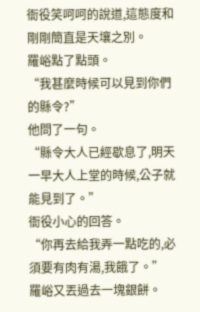衙役笑呵呵的說道,這態度和剛剛簡直是天壤之別。
羅峪點了點頭。
“我甚麼時候可以見到你們的縣令?”
他問了一句。
“縣令大人已經歇息了,明天一早大人上堂的時候,公子就能見到了。”
衙役小心的回答。
“你再去給我弄一點吃的,必須要有肉有湯,我餓了。”
羅峪又丟過去一塊銀餅。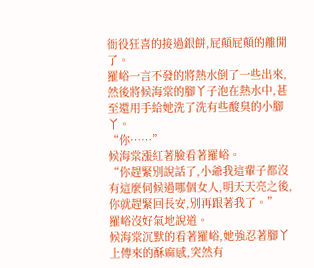衙役狂喜的接過銀餅,屁顛屁顛的離開了。
羅峪一言不發的將熱水倒了一些出來,然後將候海棠的腳丫子泡在熱水中,甚至還用手給她洗了洗有些酸臭的小腳丫。
“你……”
候海棠漲紅著臉看著羅峪。
“你趕緊別說話了,小爺我這輩子都沒有這麼伺候過哪個女人,明天天亮之後,你就趕緊回長安,別再跟著我了。”
羅峪沒好氣地說道。
候海棠沉默的看著羅峪,她強忍著腳丫上傳來的酥麻感,突然有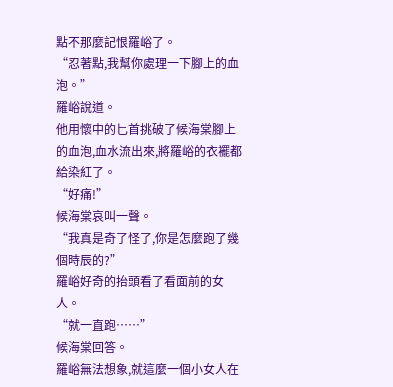點不那麼記恨羅峪了。
“忍著點,我幫你處理一下腳上的血泡。”
羅峪說道。
他用懷中的匕首挑破了候海棠腳上的血泡,血水流出來,將羅峪的衣襬都給染紅了。
“好痛!”
候海棠哀叫一聲。
“我真是奇了怪了,你是怎麼跑了幾個時辰的?”
羅峪好奇的抬頭看了看面前的女人。
“就一直跑……”
候海棠回答。
羅峪無法想象,就這麼一個小女人在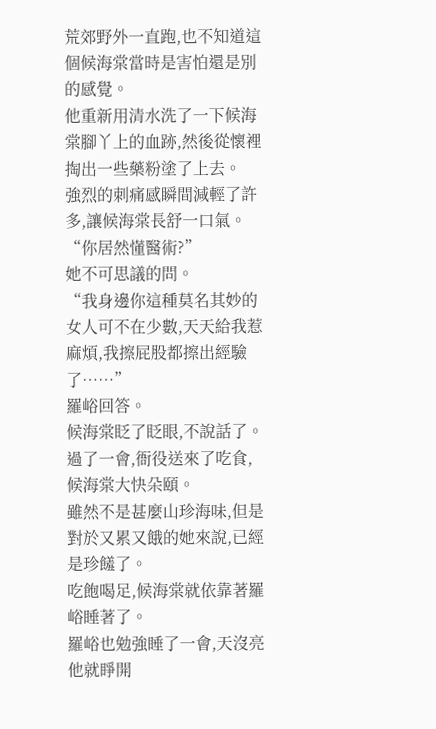荒郊野外一直跑,也不知道這個候海棠當時是害怕還是別的感覺。
他重新用清水洗了一下候海棠腳丫上的血跡,然後從懷裡掏出一些藥粉塗了上去。
強烈的刺痛感瞬間減輕了許多,讓候海棠長舒一口氣。
“你居然懂醫術?”
她不可思議的問。
“我身邊你這種莫名其妙的女人可不在少數,天天給我惹麻煩,我擦屁股都擦出經驗了……”
羅峪回答。
候海棠眨了眨眼,不說話了。
過了一會,衙役送來了吃食,候海棠大快朵頤。
雖然不是甚麼山珍海味,但是對於又累又餓的她來說,已經是珍饈了。
吃飽喝足,候海棠就依靠著羅峪睡著了。
羅峪也勉強睡了一會,天沒亮他就睜開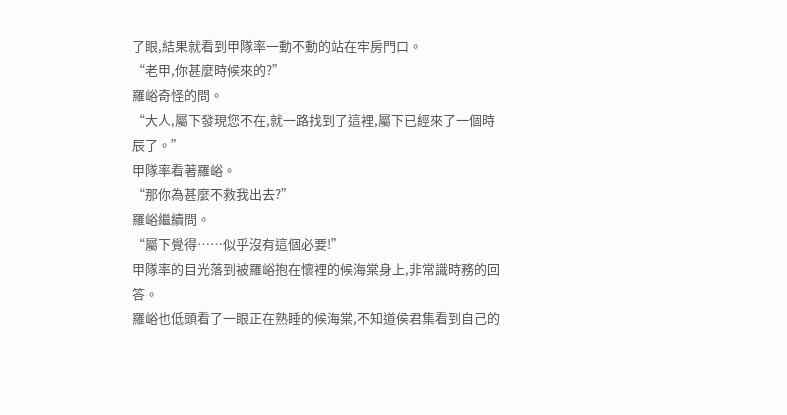了眼,結果就看到甲隊率一動不動的站在牢房門口。
“老甲,你甚麼時候來的?”
羅峪奇怪的問。
“大人,屬下發現您不在,就一路找到了這裡,屬下已經來了一個時辰了。”
甲隊率看著羅峪。
“那你為甚麼不救我出去?”
羅峪繼續問。
“屬下覺得……似乎沒有這個必要!”
甲隊率的目光落到被羅峪抱在懷裡的候海棠身上,非常識時務的回答。
羅峪也低頭看了一眼正在熟睡的候海棠,不知道侯君集看到自己的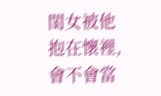閨女被他抱在懷裡,會不會當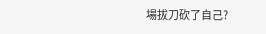場拔刀砍了自己?